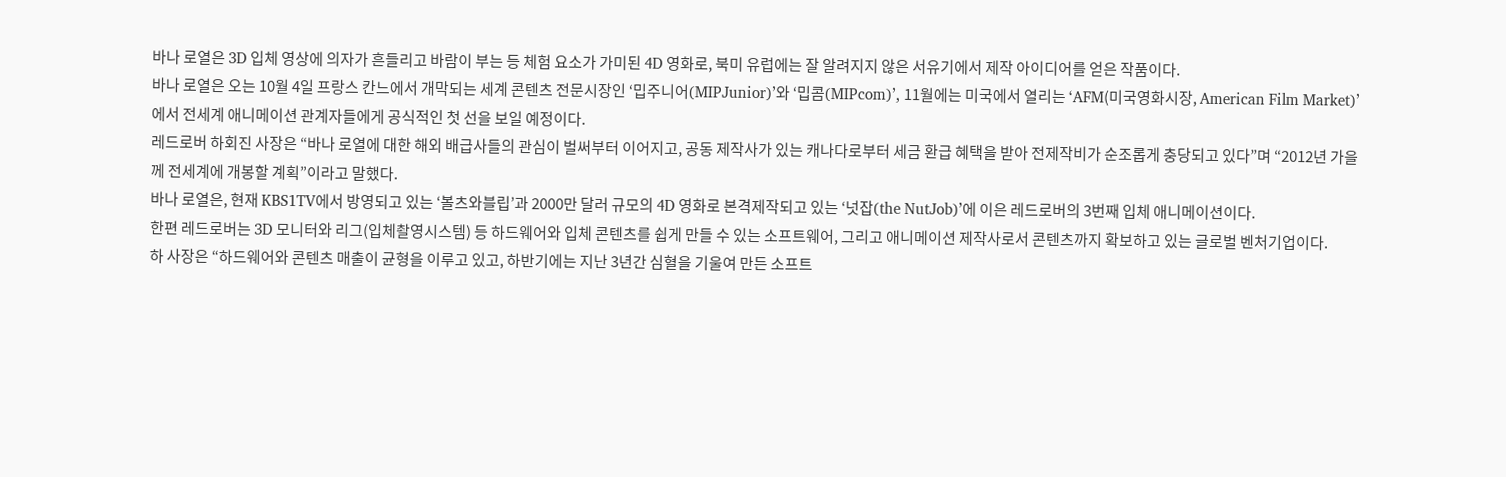바나 로열은 3D 입체 영상에 의자가 흔들리고 바람이 부는 등 체험 요소가 가미된 4D 영화로, 북미 유럽에는 잘 알려지지 않은 서유기에서 제작 아이디어를 얻은 작품이다.
바나 로열은 오는 10월 4일 프랑스 칸느에서 개막되는 세계 콘텐츠 전문시장인 ‘밉주니어(MIPJunior)’와 ‘밉콤(MIPcom)’, 11월에는 미국에서 열리는 ‘AFM(미국영화시장, American Film Market)’에서 전세계 애니메이션 관계자들에게 공식적인 첫 선을 보일 예정이다.
레드로버 하회진 사장은 “바나 로열에 대한 해외 배급사들의 관심이 벌써부터 이어지고, 공동 제작사가 있는 캐나다로부터 세금 환급 혜택을 받아 전제작비가 순조롭게 충당되고 있다”며 “2012년 가을께 전세계에 개봉할 계획”이라고 말했다.
바나 로열은, 현재 KBS1TV에서 방영되고 있는 ‘볼츠와블립’과 2000만 달러 규모의 4D 영화로 본격제작되고 있는 ‘넛잡(the NutJob)’에 이은 레드로버의 3번째 입체 애니메이션이다.
한편 레드로버는 3D 모니터와 리그(입체촬영시스템) 등 하드웨어와 입체 콘텐츠를 쉽게 만들 수 있는 소프트웨어, 그리고 애니메이션 제작사로서 콘텐츠까지 확보하고 있는 글로벌 벤처기업이다.
하 사장은 “하드웨어와 콘텐츠 매출이 균형을 이루고 있고, 하반기에는 지난 3년간 심혈을 기울여 만든 소프트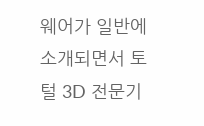웨어가 일반에 소개되면서 토털 3D 전문기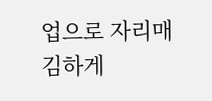업으로 자리매김하게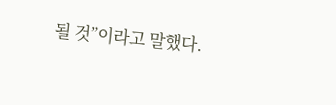될 것”이라고 말했다.